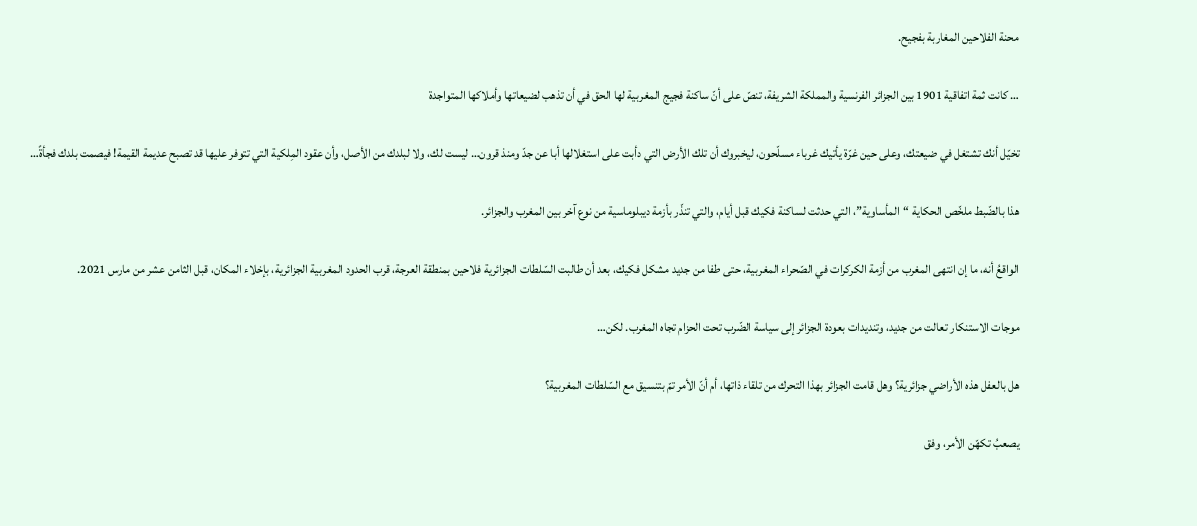محنة الفلاحين المغاربة بفجيح.

… كانت ثمة اتفاقية 1901 بين الجزائر الفرنسية والمملكة الشريفة، تنصّ على أنّ ساكنة فجيج المغربية لها الحق في أن تذهب لضيعاتها وأملاكها المتواجدة

تخيّل أنك تشتغل في ضيعتك، وعلى حين غرّة يأتيك غرباء مسلّحون، ليخبروك أن تلك الأرض التي دأبت على استغلالها أبا عن جدّ ومنذ قرون… ليست لك، ولا لبلدك من الأصل، وأن عقود المِلكية التي تتوفر عليها قد تصبح عديمة القيمة! فيصمت بلدك فجأةً…

هذا بالضّبط ملخّص الحكاية “المأساوية”، التي حدثت لساكنة فكيك قبل أيام، والتي تنذّر بأزمة ديبلوماسية من نوع آخر بين المغرب والجزائر.

الواقعُ أنه، ما إن انتهى المغرب من أزمة الكركرات في الصّحراء المغربية، حتى طفا من جديد مشكل فكيك، بعد أن طالبت السّلطات الجزائرية فلاحين بمنطقة العرجة، قرب الحدود المغربية الجزائرية، بإخلاء المكان، قبل الثامن عشر من مارس 2021.

موجات الاستنكار تعالت من جديد، وتنديدات بعودة الجزائر إلى سياسة الضّرب تحت الحزام تجاه المغرب. لكن…

هل بالعفل هذه الأراضي جزائرية؟ وهل قامت الجزائر بهذا التحرك من تلقاء ذاتها، أم أنّ الأمر تمّ بتنسيق مع السّلطات المغربية؟

يصعبُ تكهّن الأمر، وفق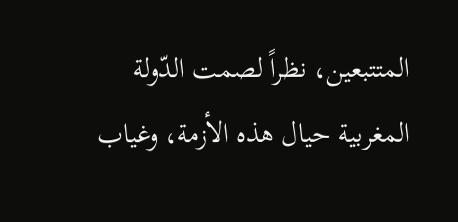المتتبعين، نظراً لصمت الدّولة المغربية حيال هذه الأزمة، وغياب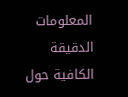المعلومات الدقيقة الكافية حول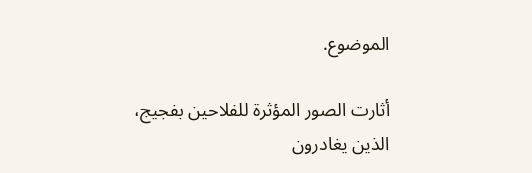الموضوع.

أثارت الصور المؤثرة للفلاحين بفجيج، الذين يغادرون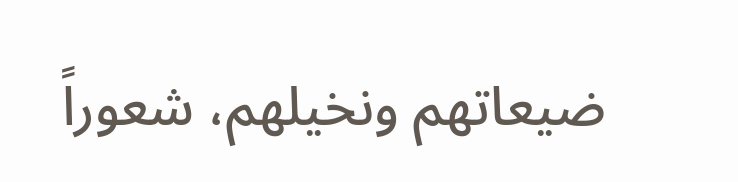ضيعاتهم ونخيلهم، شعوراً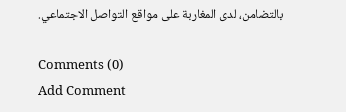بالتضامن، لدى المغاربة على مواقع التواصل الاجتماعي.

Comments (0)
Add Comment